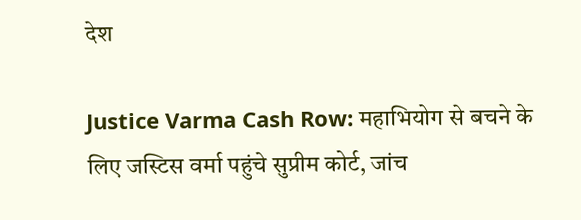देश

Justice Varma Cash Row: महाभियोग से बचने के लिए जस्टिस वर्मा पहुंचे सुप्रीम कोर्ट, जांच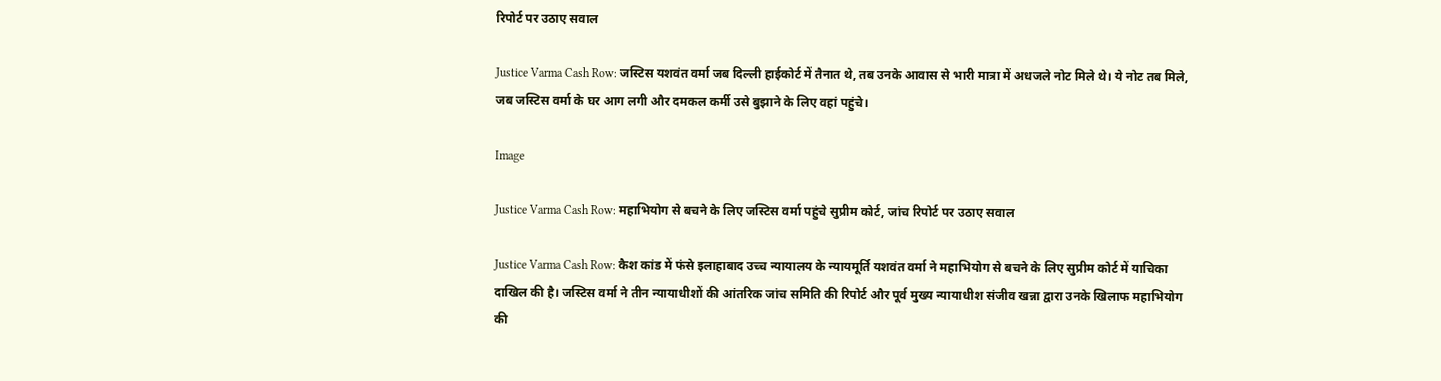रिपोर्ट पर उठाए सवाल

Justice Varma Cash Row: जस्टिस यशवंत वर्मा जब दिल्ली हाईकोर्ट में तैनात थे, तब उनके आवास से भारी मात्रा में अधजले नोट मिले थे। ये नोट तब मिले, जब जस्टिस वर्मा के घर आग लगी और दमकल कर्मी उसे बुझाने के लिए वहां पहुंचे।

Image

Justice Varma Cash Row: महाभियोग से बचने के लिए जस्टिस वर्मा पहुंचे सुप्रीम कोर्ट, जांच रिपोर्ट पर उठाए सवाल

Justice Varma Cash Row: कैश कांड में फंसे इलाहाबाद उच्च न्यायालय के न्यायमूर्ति यशवंत वर्मा ने महाभियोग से बचने के लिए सुप्रीम कोर्ट में याचिका दाखिल की है। जस्टिस वर्मा ने तीन न्यायाधीशों की आंतरिक जांच समिति की रिपोर्ट और पूर्व मुख्य न्यायाधीश संजीव खन्ना द्वारा उनके खिलाफ महाभियोग की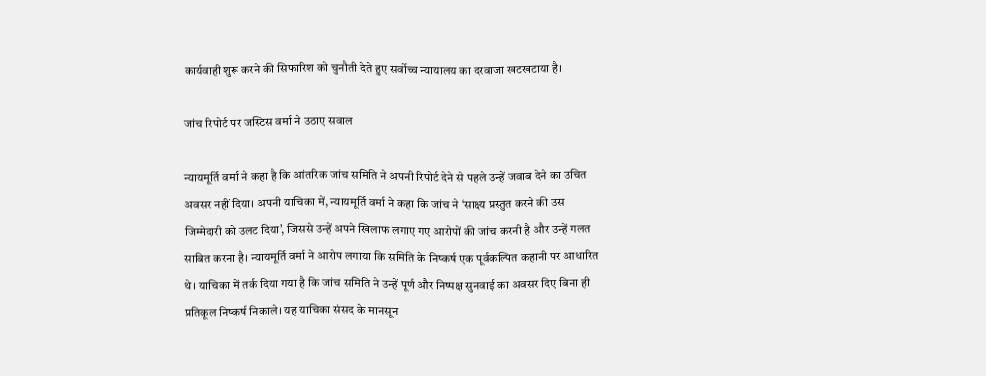कार्यवाही शुरू करने की सिफारिश को चुनौती देते हुए सर्वोच्च न्यायालय का दरवाजा खटखटाया है।

जांच रिपोर्ट पर जस्टिस वर्मा ने उठाए सवाल

न्यायमूर्ति वर्मा ने कहा है कि आंतरिक जांच समिति ने अपनी रिपोर्ट देने से पहले उन्हें जवाब देने का उचित अवसर नहीं दिया। अपनी याचिका में, न्यायमूर्ति वर्मा ने कहा कि जांच ने ‘साक्ष्य प्रस्तुत करने की उस जिम्मेदारी को उलट दिया’, जिससे उन्हें अपने खिलाफ लगाए गए आरोपों की जांच करनी है और उन्हें गलत साबित करना है। न्यायमूर्ति वर्मा ने आरोप लगाया कि समिति के निष्कर्ष एक पूर्वकल्पित कहानी पर आधारित थे। याचिका में तर्क दिया गया है कि जांच समिति ने उन्हें पूर्ण और निष्पक्ष सुनवाई का अवसर दिए बिना ही प्रतिकूल निष्कर्ष निकाले। यह याचिका संसद के मानसून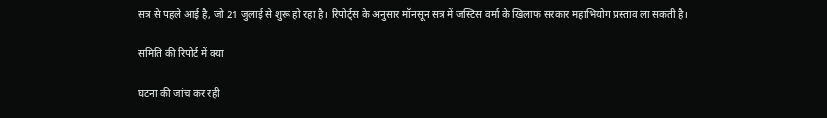सत्र से पहले आई है, जो 21 जुलाई से शुरू हो रहा है। रिपोर्ट्स के अनुसार मॉनसून सत्र में जस्टिस वर्मा के खिलाफ सरकार महाभियोग प्रस्ताव ला सकती है।

समिति की रिपोर्ट में क्या

घटना की जांच कर रही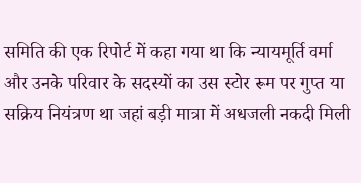समिति की एक रिपोर्ट में कहा गया था कि न्यायमूर्ति वर्मा और उनके परिवार के सदस्यों का उस स्टोर रूम पर गुप्त या सक्रिय नियंत्रण था जहां बड़ी मात्रा में अधजली नकदी मिली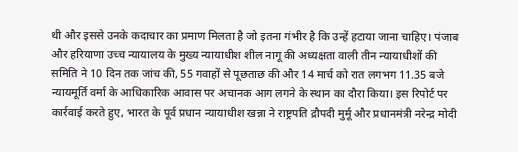थी और इससे उनके कदाचार का प्रमाण मिलता है जो इतना गंभीर है कि उन्हें हटाया जाना चाहिए। पंजाब और हरियाणा उच्च न्यायालय के मुख्य न्यायाधीश शील नागू की अध्यक्षता वाली तीन न्यायाधीशों की समिति ने 10 दिन तक जांच की, 55 गवाहों से पूछताछ की और 14 मार्च को रात लगभग 11.35 बजे न्यायमूर्ति वर्मा के आधिकारिक आवास पर अचानक आग लगने के स्थान का दौरा किया। इस रिपोर्ट पर कार्रवाई करते हुए, भारत के पूर्व प्रधान न्यायाधीश खन्ना ने राष्ट्रपति द्रौपदी मुर्मू और प्रधानमंत्री नरेन्द्र मोदी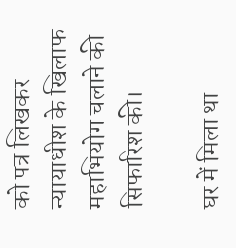को पत्र लिखकर न्यायाधीश के खिलाफ महाभियोग चलाने की सिफारिश की।

घर में मिला था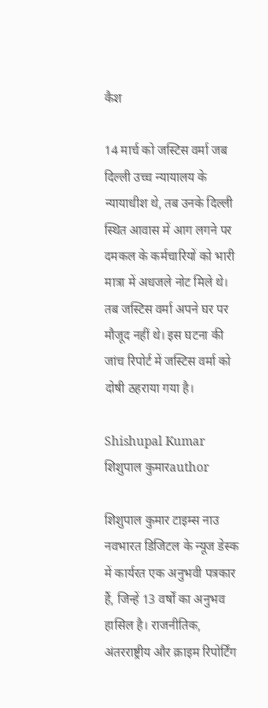कैश

14 मार्च को जस्टिस वर्मा जब दिल्ली उच्च न्यायालय के न्यायाधीश थे, तब उनके दिल्ली स्थित आवास में आग लगने पर दमकल के कर्मचारियों को भारी मात्रा में अधजले नोट मिले थे। तब जस्टिस वर्मा अपने घर पर मौजूद नहीं थे। इस घटना की जांच रिपोर्ट में जस्टिस वर्मा को दोषी ठहराया गया है।

Shishupal Kumar
शिशुपाल कुमारauthor

शिशुपाल कुमार टाइम्स नाउ नवभारत डिजिटल के न्यूज डेस्क में कार्यरत एक अनुभवी पत्रकार हैं, जिन्हें 13 वर्षों का अनुभव हासिल है। राजनीतिक, अंतरराष्ट्रीय और क्राइम रिपोर्टिंग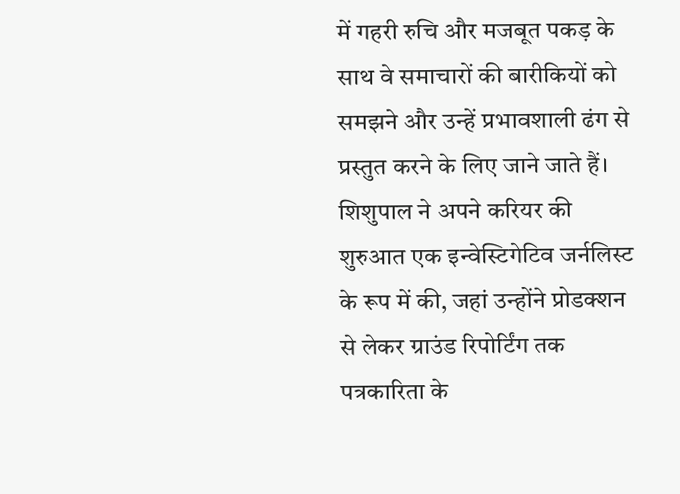में गहरी रुचि और मजबूत पकड़ के साथ वे समाचारों की बारीकियों को समझने और उन्हें प्रभावशाली ढंग से प्रस्तुत करने के लिए जाने जाते हैं। शिशुपाल ने अपने करियर की शुरुआत एक इन्वेस्टिगेटिव जर्नलिस्ट के रूप में की, जहां उन्होंने प्रोडक्शन से लेकर ग्राउंड रिपोर्टिंग तक पत्रकारिता के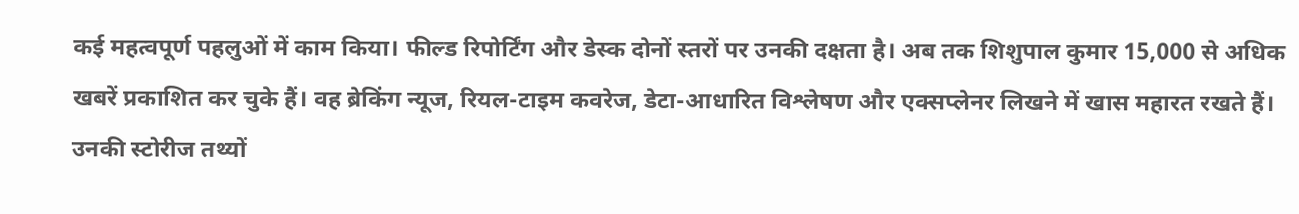कई महत्वपूर्ण पहलुओं में काम किया। फील्ड रिपोर्टिंग और डेस्क दोनों स्तरों पर उनकी दक्षता है। अब तक शिशुपाल कुमार 15,000 से अधिक खबरें प्रकाशित कर चुके हैं। वह ब्रेकिंग न्यूज, रियल-टाइम कवरेज, डेटा-आधारित विश्लेषण और एक्सप्लेनर लिखने में खास महारत रखते हैं। उनकी स्टोरीज तथ्यों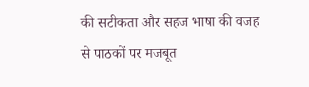की सटीकता और सहज भाषा की वजह से पाठकों पर मजबूत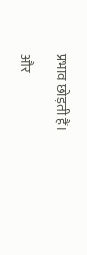प्रभाव छोड़ती हैं।

और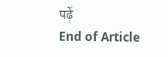पढ़ें
End of Article